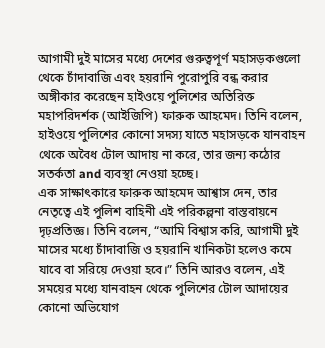আগামী দুই মাসের মধ্যে দেশের গুরুত্বপূর্ণ মহাসড়কগুলো থেকে চাঁদাবাজি এবং হয়রানি পুরোপুরি বন্ধ করার অঙ্গীকার করেছেন হাইওয়ে পুলিশের অতিরিক্ত মহাপরিদর্শক (আইজিপি) ফারুক আহমেদ। তিনি বলেন, হাইওয়ে পুলিশের কোনো সদস্য যাতে মহাসড়কে যানবাহন থেকে অবৈধ টোল আদায় না করে, তার জন্য কঠোর সতর্কতা and ব্যবস্থা নেওয়া হচ্ছে।
এক সাক্ষাৎকারে ফারুক আহমেদ আশ্বাস দেন, তার নেতৃত্বে এই পুলিশ বাহিনী এই পরিকল্পনা বাস্তবায়নে দৃঢ়প্রতিজ্ঞ। তিনি বলেন, “আমি বিশ্বাস করি, আগামী দুই মাসের মধ্যে চাঁদাবাজি ও হয়রানি খানিকটা হলেও কমে যাবে বা সরিয়ে দেওয়া হবে।” তিনি আরও বলেন, এই সময়ের মধ্যে যানবাহন থেকে পুলিশের টোল আদায়ের কোনো অভিযোগ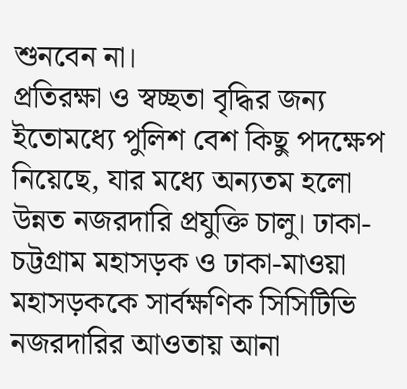শুনবেন না।
প্রতিরক্ষা ও স্বচ্ছতা বৃদ্ধির জন্য ইতোমধ্যে পুলিশ বেশ কিছু পদক্ষেপ নিয়েছে, যার মধ্যে অন্যতম হলো উন্নত নজরদারি প্রযুক্তি চালু। ঢাকা-চট্টগ্রাম মহাসড়ক ও ঢাকা-মাওয়া মহাসড়ককে সার্বক্ষণিক সিসিটিভি নজরদারির আওতায় আনা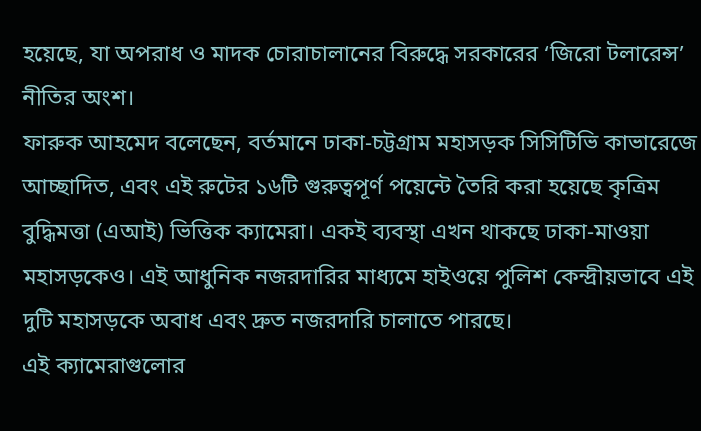হয়েছে, যা অপরাধ ও মাদক চোরাচালানের বিরুদ্ধে সরকারের ‘জিরো টলারেন্স’ নীতির অংশ।
ফারুক আহমেদ বলেছেন, বর্তমানে ঢাকা-চট্টগ্রাম মহাসড়ক সিসিটিভি কাভারেজে আচ্ছাদিত, এবং এই রুটের ১৬টি গুরুত্বপূর্ণ পয়েন্টে তৈরি করা হয়েছে কৃত্রিম বুদ্ধিমত্তা (এআই) ভিত্তিক ক্যামেরা। একই ব্যবস্থা এখন থাকছে ঢাকা-মাওয়া মহাসড়কেও। এই আধুনিক নজরদারির মাধ্যমে হাইওয়ে পুলিশ কেন্দ্রীয়ভাবে এই দুটি মহাসড়কে অবাধ এবং দ্রুত নজরদারি চালাতে পারছে।
এই ক্যামেরাগুলোর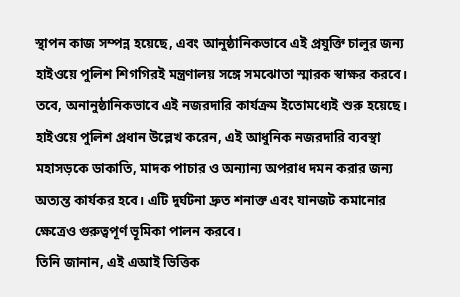স্থাপন কাজ সম্পন্ন হয়েছে, এবং আনুষ্ঠানিকভাবে এই প্রযুক্তি চালুর জন্য হাইওয়ে পুলিশ শিগগিরই মন্ত্রণালয় সঙ্গে সমঝোতা স্মারক স্বাক্ষর করবে। তবে, অনানুষ্ঠানিকভাবে এই নজরদারি কার্যক্রম ইতোমধ্যেই শুরু হয়েছে।
হাইওয়ে পুলিশ প্রধান উল্লেখ করেন, এই আধুনিক নজরদারি ব্যবস্থা মহাসড়কে ডাকাতি, মাদক পাচার ও অন্যান্য অপরাধ দমন করার জন্য অত্যন্ত কার্যকর হবে। এটি দুর্ঘটনা দ্রুত শনাক্ত এবং যানজট কমানোর ক্ষেত্রেও গুরুত্বপূর্ণ ভূমিকা পালন করবে।
তিনি জানান, এই এআই ভিত্তিক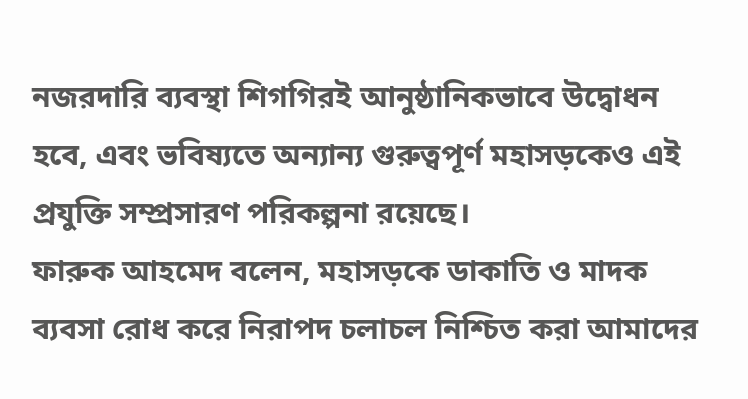নজরদারি ব্যবস্থা শিগগিরই আনুষ্ঠানিকভাবে উদ্বোধন হবে, এবং ভবিষ্যতে অন্যান্য গুরুত্বপূর্ণ মহাসড়কেও এই প্রযুক্তি সম্প্রসারণ পরিকল্পনা রয়েছে।
ফারুক আহমেদ বলেন, মহাসড়কে ডাকাতি ও মাদক ব্যবসা রোধ করে নিরাপদ চলাচল নিশ্চিত করা আমাদের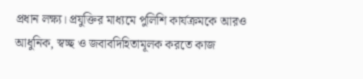প্রধান লক্ষ্য। প্রযুক্তির মাধ্যমে পুলিশি কার্যক্রমকে আরও আধুনিক, স্বচ্ছ ও জবাবদিহিতামূলক করতে কাজ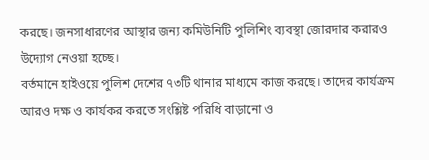করছে। জনসাধারণের আস্থার জন্য কমিউনিটি পুলিশিং ব্যবস্থা জোরদার করারও উদ্যোগ নেওয়া হচ্ছে।
বর্তমানে হাইওয়ে পুলিশ দেশের ৭৩টি থানার মাধ্যমে কাজ করছে। তাদের কার্যক্রম আরও দক্ষ ও কার্যকর করতে সংশ্লিষ্ট পরিধি বাড়ানো ও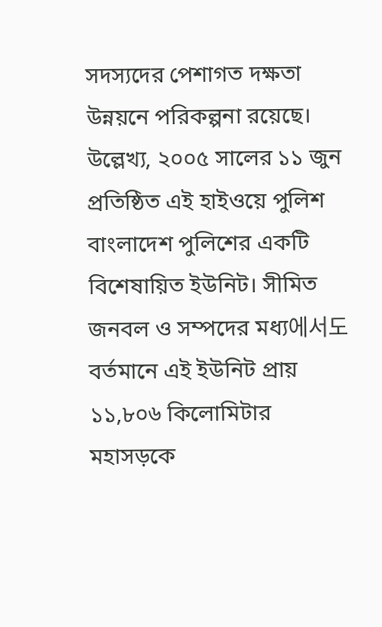সদস্যদের পেশাগত দক্ষতা উন্নয়নে পরিকল্পনা রয়েছে।
উল্লেখ্য, ২০০৫ সালের ১১ জুন প্রতিষ্ঠিত এই হাইওয়ে পুলিশ বাংলাদেশ পুলিশের একটি বিশেষায়িত ইউনিট। সীমিত জনবল ও সম্পদের মধ্য에서도 বর্তমানে এই ইউনিট প্রায় ১১,৮০৬ কিলোমিটার মহাসড়কে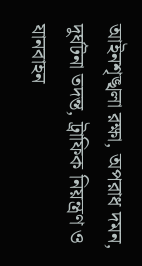আইনশৃঙ্খলা রক্ষা, অপরাধ দমন, দুর্ঘটনা তদন্ত, ট্রাফিক নিয়ন্ত্রণ ও যানবাহন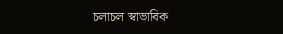চলাচল স্বাভাবিক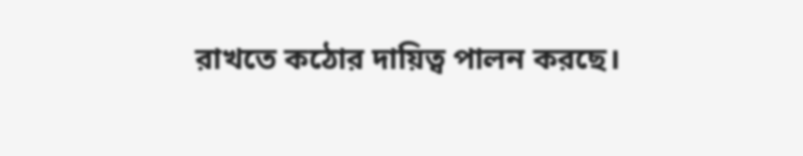রাখতে কঠোর দায়িত্ব পালন করছে।